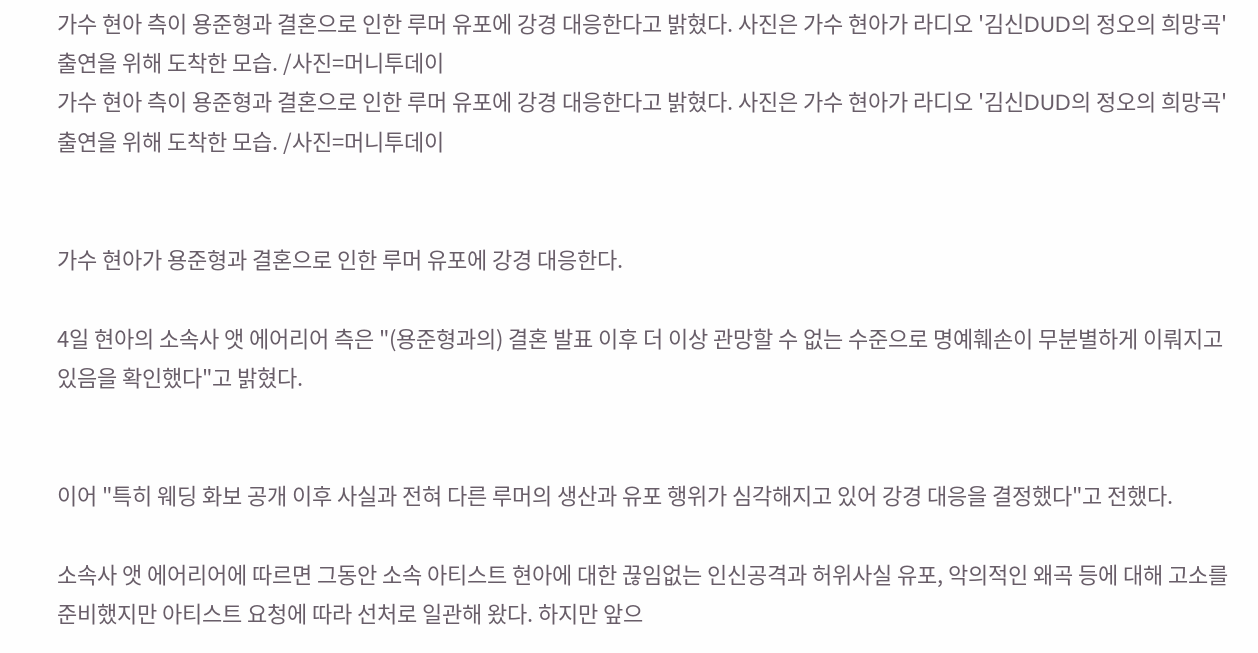가수 현아 측이 용준형과 결혼으로 인한 루머 유포에 강경 대응한다고 밝혔다. 사진은 가수 현아가 라디오 '김신DUD의 정오의 희망곡' 출연을 위해 도착한 모습. /사진=머니투데이
가수 현아 측이 용준형과 결혼으로 인한 루머 유포에 강경 대응한다고 밝혔다. 사진은 가수 현아가 라디오 '김신DUD의 정오의 희망곡' 출연을 위해 도착한 모습. /사진=머니투데이


가수 현아가 용준형과 결혼으로 인한 루머 유포에 강경 대응한다.

4일 현아의 소속사 앳 에어리어 측은 "(용준형과의) 결혼 발표 이후 더 이상 관망할 수 없는 수준으로 명예훼손이 무분별하게 이뤄지고 있음을 확인했다"고 밝혔다.


이어 "특히 웨딩 화보 공개 이후 사실과 전혀 다른 루머의 생산과 유포 행위가 심각해지고 있어 강경 대응을 결정했다"고 전했다.

소속사 앳 에어리어에 따르면 그동안 소속 아티스트 현아에 대한 끊임없는 인신공격과 허위사실 유포, 악의적인 왜곡 등에 대해 고소를 준비했지만 아티스트 요청에 따라 선처로 일관해 왔다. 하지만 앞으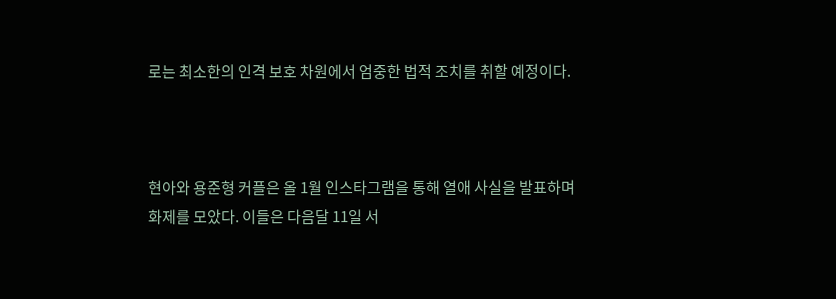로는 최소한의 인격 보호 차원에서 엄중한 법적 조치를 취할 예정이다.



현아와 용준형 커플은 올 1월 인스타그램을 통해 열애 사실을 발표하며 화제를 모았다. 이들은 다음달 11일 서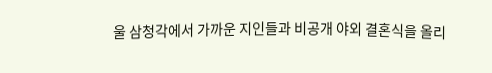울 삼청각에서 가까운 지인들과 비공개 야외 결혼식을 올리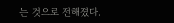는 것으로 전해졌다.